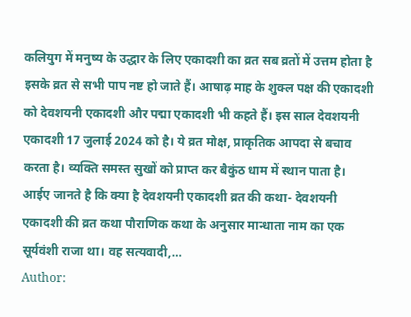कलियुग में मनुष्य के उद्धार के लिए एकादशी का व्रत सब व्रतों में उत्तम होता है इसके व्रत से सभी पाप नष्ट हो जाते हैं। आषाढ़ माह के शुक्ल पक्ष की एकादशी को देवशयनी एकादशी और पद्मा एकादशी भी कहते हैं। इस साल देवशयनी एकादशी 17 जुलाई 2024 को है। ये व्रत मोक्ष, प्राकृतिक आपदा से बचाव करता है। व्यक्ति समस्त सुखों को प्राप्त कर बैकुंठ धाम में स्थान पाता है। आईए जानते है कि क्या है देवशयनी एकादशी व्रत की कथा- देवशयनी एकादशी की व्रत कथा पौराणिक कथा के अनुसार मान्धाता नाम का एक सूर्यवंशी राजा था। वह सत्यवादी,…
Author: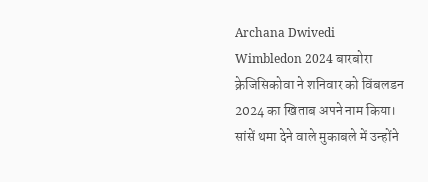Archana Dwivedi
Wimbledon 2024 बारबोरा क्रेजिसिकोवा ने शनिवार को विंबलडन 2024 का खिताब अपने नाम किया। सांसें थमा देने वाले मुकाबले में उन्होंने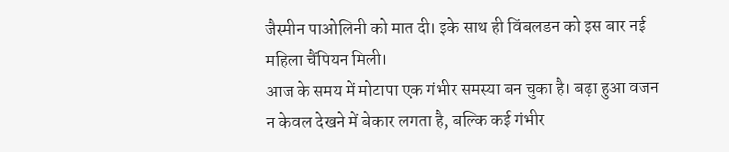जैस्मीन पाओलिनी को मात दी। इके साथ ही विंबलडन को इस बार नई महिला चैंपियन मिली।
आज के समय में मोटापा एक गंभीर समस्या बन चुका है। बढ़ा हुआ वजन न केवल देखने में बेकार लगता है, बल्कि कई गंभीर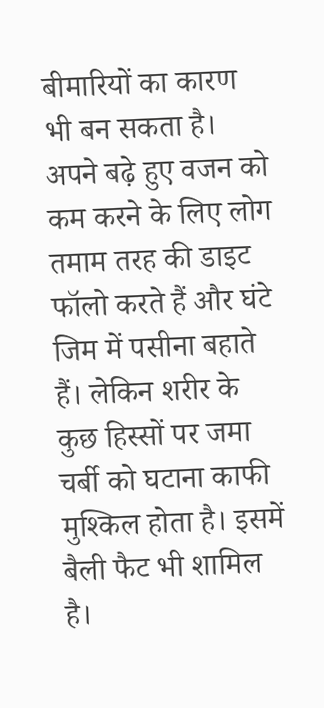बीमारियों का कारण भी बन सकता है। अपने बढ़े हुए वजन को कम करने के लिए लोग तमाम तरह की डाइट फॉलो करते हैं और घंटे जिम में पसीना बहाते हैं। लेकिन शरीर के कुछ हिस्सों पर जमा चर्बी को घटाना काफी मुश्किल होता है। इसमें बैली फैट भी शामिल है।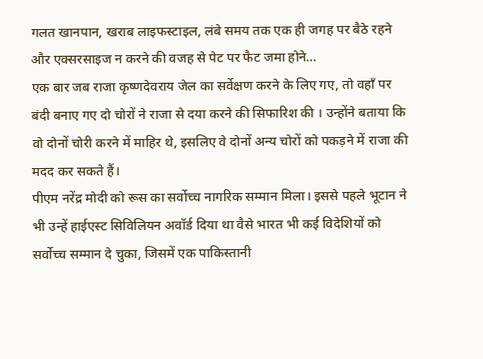गलत खानपान, खराब लाइफस्टाइल, लंबे समय तक एक ही जगह पर बैठे रहने और एक्सरसाइज न करने की वजह से पेट पर फैट जमा होने…
एक बार जब राजा कृष्णदेवराय जेल का सर्वेक्षण करने के लिए गए, तो वहाँ पर बंदी बनाए गए दो चोरों ने राजा से दया करने की सिफारिश की । उन्होंने बताया कि वो दोनों चोरी करने में माहिर थे, इसलिए वे दोनों अन्य चोरों को पकड़ने में राजा की मदद कर सकते हैं।
पीएम नरेंद्र मोदी को रूस का सर्वोच्च नागरिक सम्मान मिला। इससे पहले भूटान ने भी उन्हें हाईएस्ट सिविलियन अवॉर्ड दिया था वैसे भारत भी कई विदेशियों को सर्वोच्च सम्मान दे चुका, जिसमें एक पाकिस्तानी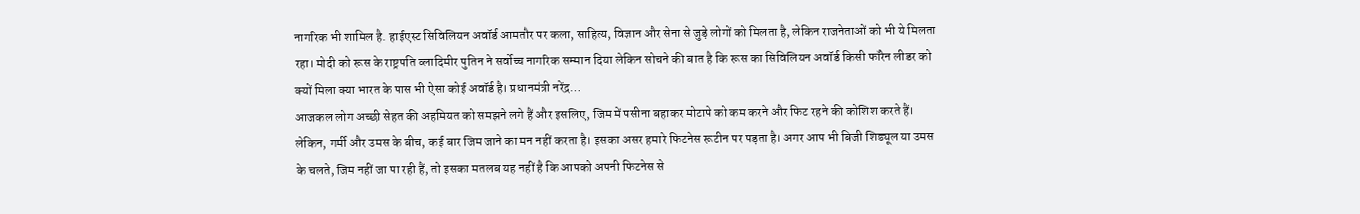नागरिक भी शामिल है. हाईएस्ट सिविलियन अवॉर्ड आमतौर पर कला, साहित्य, विज्ञान और सेना से जुड़े लोगों को मिलता है, लेकिन राजनेताओं को भी ये मिलता रहा। मोदी को रूस के राष्ट्रपति व्लादिमीर पुतिन ने सर्वोच्च नागरिक सम्मान दिया लेकिन सोचने की बात है कि रूस का सिविलियन अवॉर्ड किसी फॉरेन लीडर को क्यों मिला क्या भारत के पास भी ऐसा कोई अवॉर्ड है। प्रधानमंत्री नरेंद्र…
आजकल लोग अच्छी सेहत की अहमियत को समझने लगे हैं और इसलिए, जिम में पसीना बहाकर मोटापे को कम करने और फिट रहने की कोशिश करते हैं। लेकिन, गर्मी और उमस के बीच, कई बार जिम जाने का मन नहीं करता है। इसका असर हमारे फिटनेस रूटीन पर पड़ता है। अगर आप भी बिजी शिड्यूल या उमस के चलते, जिम नहीं जा पा रही हैं, तो इसका मतलब यह नहीं है कि आपको अपनी फिटनेस से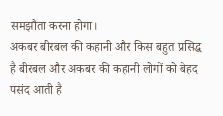समझौता करना होगा।
अकबर बीरबल की कहानी और किस बहुत प्रसिद्ध है बीरबल और अकबर की कहानी लोगों को बेहद पसंद आती है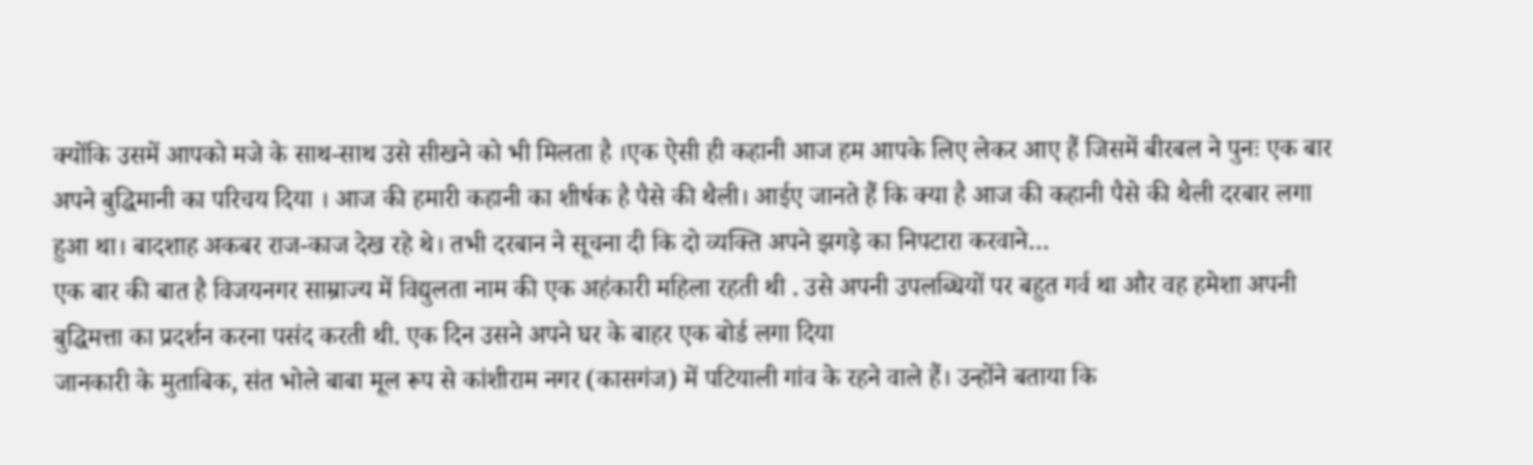क्योंकि उसमें आपको मजे के साथ-साथ उसे सीखने को भी मिलता है ।एक ऐसी ही कहानी आज हम आपके लिए लेकर आए हैं जिसमें बीरबल ने पुनः एक बार अपने बुद्धिमानी का परिचय दिया । आज की हमारी कहानी का शीर्षक है पैसे की थैली। आईए जानते हैं कि क्या है आज की कहानी पैसे की थैली दरबार लगा हुआ था। बादशाह अकबर राज-काज देख रहे थे। तभी दरबान ने सूचना दी कि दो व्यक्ति अपने झगड़े का निपटारा करवाने…
एक बार की बात है विजयनगर साम्राज्य में विद्युलता नाम की एक अहंकारी महिला रहती थी . उसे अपनी उपलब्धियों पर बहुत गर्व था और वह हमेशा अपनी बुद्धिमत्ता का प्रदर्शन करना पसंद करती थी. एक दिन उसने अपने घर के बाहर एक बोर्ड लगा दिया
जानकारी के मुताबिक, संत भोले बाबा मूल रूप से कांशीराम नगर (कासगंज) में पटियाली गांव के रहने वाले हैं। उन्होंने बताया कि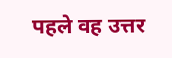पहले वह उत्तर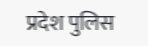प्रदेश पुलिस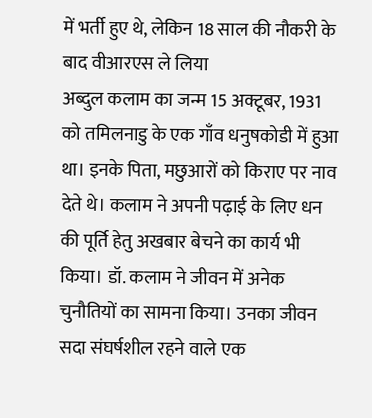में भर्ती हुए थे, लेकिन 18 साल की नौकरी के बाद वीआरएस ले लिया
अब्दुल कलाम का जन्म 15 अक्टूबर, 1931 को तमिलनाडु के एक गाँव धनुषकोडी में हुआ था। इनके पिता, मछुआरों को किराए पर नाव देते थे। कलाम ने अपनी पढ़ाई के लिए धन की पूर्ति हेतु अखबार बेचने का कार्य भी किया। डॉ. कलाम ने जीवन में अनेक चुनौतियों का सामना किया। उनका जीवन सदा संघर्षशील रहने वाले एक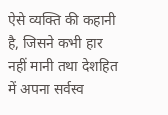ऐसे व्यक्ति की कहानी है, जिसने कभी हार नहीं मानी तथा देशहित में अपना सर्वस्व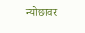न्योछावर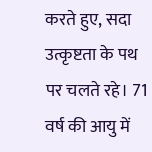करते हुए, सदा उत्कृष्टता के पथ पर चलते रहे। 71 वर्ष की आयु में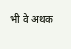भी वे अथक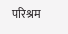परिश्रम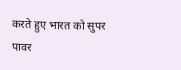करते हुए भारत को सुपर पावर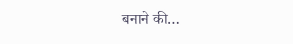बनाने की…